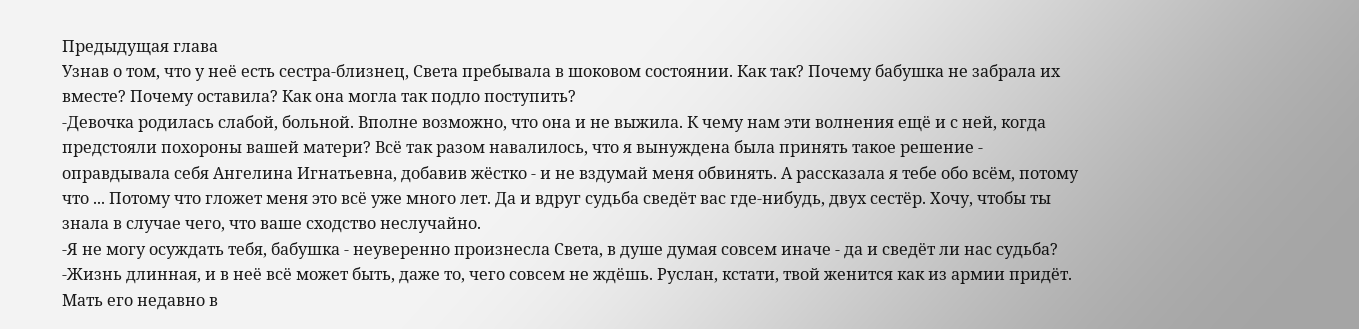Предыдущая глава
Узнав о том, что у неё есть сестра-близнец, Света пребывала в шоковом состоянии. Как так? Почему бабушка не забрала их вместе? Почему оставила? Как она могла так подло поступить?
-Девочка родилась слабой, больной. Вполне возможно, что она и не выжила. К чему нам эти волнения ещё и с ней, когда предстояли похороны вашей матери? Всё так разом навалилось, что я вынуждена была принять такое решение - оправдывала себя Ангелина Игнатьевна, добавив жёстко - и не вздумай меня обвинять. А рассказала я тебе обо всём, потому что ... Потому что гложет меня это всё уже много лет. Да и вдруг судьба сведёт вас где-нибудь, двух сестёр. Хочу, чтобы ты знала в случае чего, что ваше сходство неслучайно.
-Я не могу осуждать тебя, бабушка - неуверенно произнесла Света, в душе думая совсем иначе - да и сведёт ли нас судьба?
-Жизнь длинная, и в неё всё может быть, даже то, чего совсем не ждёшь. Руслан, кстати, твой женится как из армии придёт. Мать его недавно в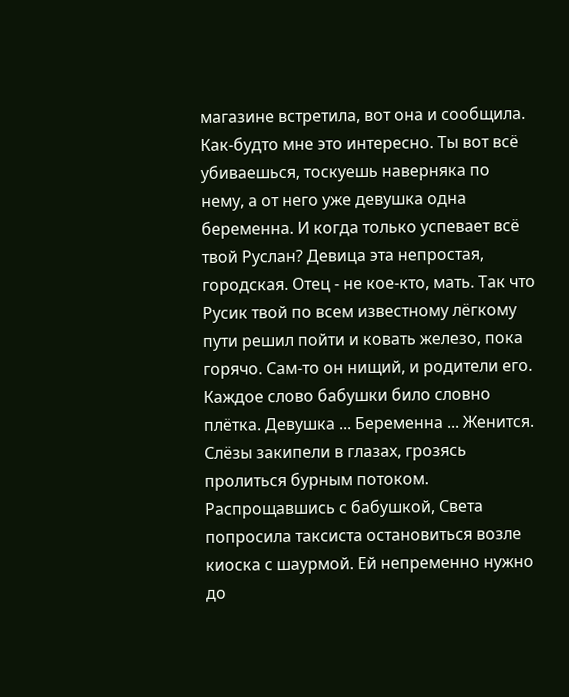магазине встретила, вот она и сообщила. Как-будто мне это интересно. Ты вот всё убиваешься, тоскуешь наверняка по нему, а от него уже девушка одна беременна. И когда только успевает всё твой Руслан? Девица эта непростая, городская. Отец - не кое-кто, мать. Так что Русик твой по всем известному лёгкому пути решил пойти и ковать железо, пока горячо. Сам-то он нищий, и родители его.
Каждое слово бабушки било словно плётка. Девушка ... Беременна ... Женится. Слёзы закипели в глазах, грозясь пролиться бурным потоком. Распрощавшись с бабушкой, Света попросила таксиста остановиться возле киоска с шаурмой. Ей непременно нужно до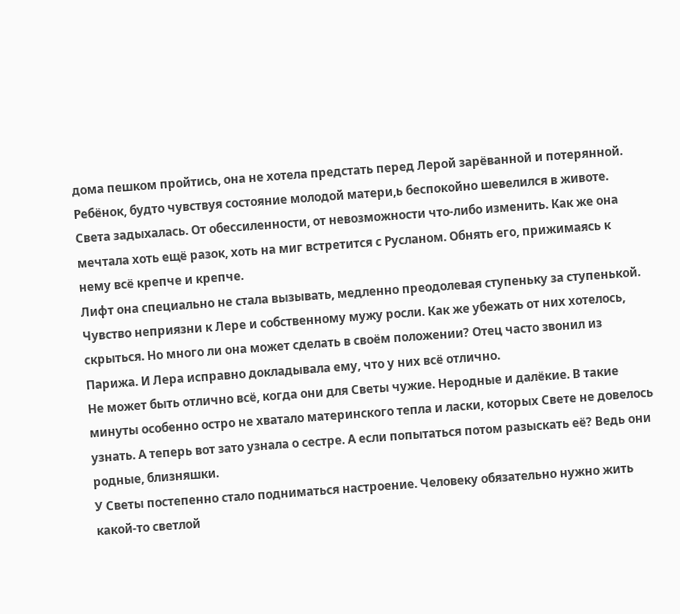дома пешком пройтись, она не хотела предстать перед Лерой зарёванной и потерянной.
Ребёнок, будто чувствуя состояние молодой матери,ь беспокойно шевелился в животе. Света задыхалась. От обессиленности, от невозможности что-либо изменить. Как же она мечтала хоть ещё разок, хоть на миг встретится с Русланом. Обнять его, прижимаясь к нему всё крепче и крепче.
Лифт она специально не стала вызывать, медленно преодолевая ступеньку за ступенькой. Чувство неприязни к Лере и собственному мужу росли. Как же убежать от них хотелось, скрыться. Но много ли она может сделать в своём положении? Отец часто звонил из Парижа. И Лера исправно докладывала ему, что у них всё отлично.
Не может быть отлично всё, когда они для Светы чужие. Неродные и далёкие. В такие минуты особенно остро не хватало материнского тепла и ласки, которых Свете не довелось узнать. А теперь вот зато узнала о сестре. А если попытаться потом разыскать её? Ведь они родные, близняшки.
У Светы постепенно стало подниматься настроение. Человеку обязательно нужно жить какой-то светлой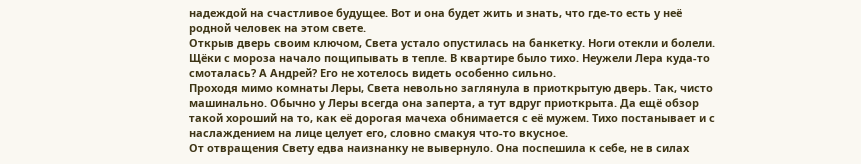надеждой на счастливое будущее. Вот и она будет жить и знать, что где-то есть у неё родной человек на этом свете.
Открыв дверь своим ключом, Света устало опустилась на банкетку. Ноги отекли и болели. Щёки с мороза начало пощипывать в тепле. В квартире было тихо. Неужели Лера куда-то смоталась? А Андрей? Его не хотелось видеть особенно сильно.
Проходя мимо комнаты Леры, Света невольно заглянула в приоткрытую дверь. Так, чисто машинально. Обычно у Леры всегда она заперта, а тут вдруг приоткрыта. Да ещё обзор такой хороший на то, как её дорогая мачеха обнимается с её мужем. Тихо постанывает и с наслаждением на лице целует его, словно смакуя что-то вкусное.
От отвращения Свету едва наизнанку не вывернуло. Она поспешила к себе, не в силах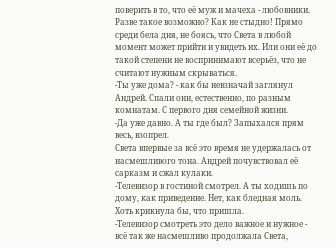поверить в то, что её муж и мачеха - любовники. Разве такое возможно? Как не стыдно! Прямо среди бела дня, не боясь, что Света в любой момент может прийти и увидеть их. Или они её до такой степени не воспринимают всерьёз, что не считают нужным скрываться.
-Ты уже дома? - как бы невзначай заглянул Андрей. Спали они, естественно, по разным комнатам. С первого дня семейной жизни.
-Да уже давно. А ты где был? Запыхался прям весь, взопрел.
Света впервые за всё это время не удержалась от насмешливого тона. Андрей почувствовал её сарказм и сжал кулаки.
-Телевизор в гостиной смотрел. А ты ходишь по дому, как приведение. Нет, как бледная моль. Хоть крикнула бы, что пришла.
-Телевизор смотреть это дело важное и нужное - всё так же насмешливо продолжала Света,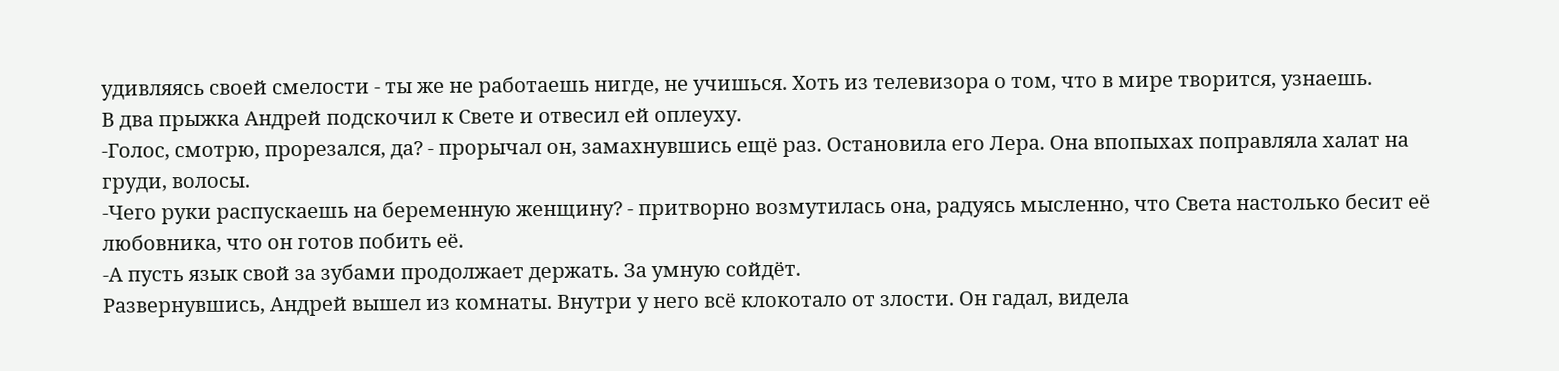удивляясь своей смелости - ты же не работаешь нигде, не учишься. Хоть из телевизора о том, что в мире творится, узнаешь.
В два прыжка Андрей подскочил к Свете и отвесил ей оплеуху.
-Голос, смотрю, прорезался, да? - прорычал он, замахнувшись ещё раз. Остановила его Лера. Она впопыхах поправляла халат на груди, волосы.
-Чего руки распускаешь на беременную женщину? - притворно возмутилась она, радуясь мысленно, что Света настолько бесит её любовника, что он готов побить её.
-А пусть язык свой за зубами продолжает держать. За умную сойдёт.
Развернувшись, Андрей вышел из комнаты. Внутри у него всё клокотало от злости. Он гадал, видела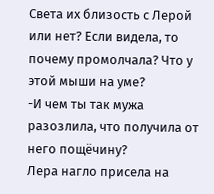Света их близость с Лерой или нет? Если видела, то почему промолчала? Что у этой мыши на уме?
-И чем ты так мужа разозлила, что получила от него пощёчину?
Лера нагло присела на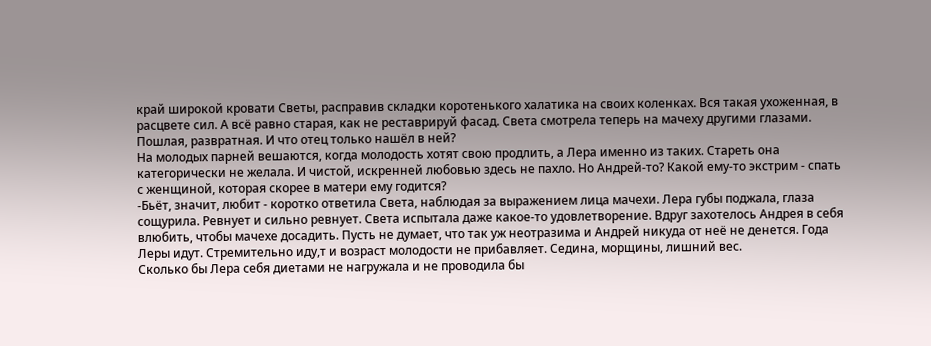край широкой кровати Светы, расправив складки коротенького халатика на своих коленках. Вся такая ухоженная, в расцвете сил. А всё равно старая, как не реставрируй фасад. Света смотрела теперь на мачеху другими глазами. Пошлая, развратная. И что отец только нашёл в ней?
На молодых парней вешаются, когда молодость хотят свою продлить, а Лера именно из таких. Стареть она категорически не желала. И чистой, искренней любовью здесь не пахло. Но Андрей-то? Какой ему-то экстрим - спать с женщиной, которая скорее в матери ему годится?
-Бьёт, значит, любит - коротко ответила Света, наблюдая за выражением лица мачехи. Лера губы поджала, глаза сощурила. Ревнует и сильно ревнует. Света испытала даже какое-то удовлетворение. Вдруг захотелось Андрея в себя влюбить, чтобы мачехе досадить. Пусть не думает, что так уж неотразима и Андрей никуда от неё не денется. Года Леры идут. Стремительно иду,т и возраст молодости не прибавляет. Седина, морщины, лишний вес.
Сколько бы Лера себя диетами не нагружала и не проводила бы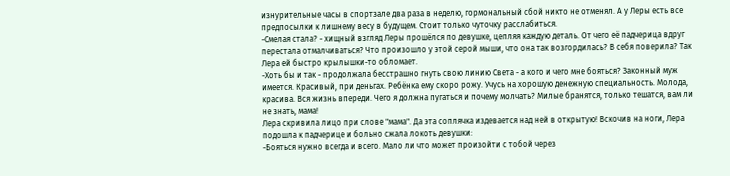изнурительные часы в спортзале два раза в неделю, гормональный сбой никто не отменял. А у Леры есть все предпосылки к лишнему весу в будущем. Стоит только чуточку расслабиться.
-Смелая стала? - хищный взгляд Леры прошёлся по девушке, цепляя каждую деталь. От чего её падчерица вдруг перестала отмалчиваться? Что произошло у этой серой мыши, что она так возгордилась? В себя поверила? Так Лера ей быстро крылышки-то обломает.
-Хоть бы и так - продолжала бесстрашно гнуть свою линию Света - а кого и чего мне бояться? Законный муж имеется. Красивый, при деньгах. Ребёнка ему скоро рожу. Учусь на хорошую денежную специальность. Молода, красива. Вся жизнь впереди. Чего я должна пугаться и почему молчать? Милые бранятся, только тешатся, вам ли не знать, мама!
Лера скривила лицо при слове "мама". Да эта соплячка издевается над ней в открытую! Вскочив на ноги, Лера подошла к падчерице и больно сжала локоть девушки:
-Бояться нужно всегда и всего. Мало ли что может произойти с тобой через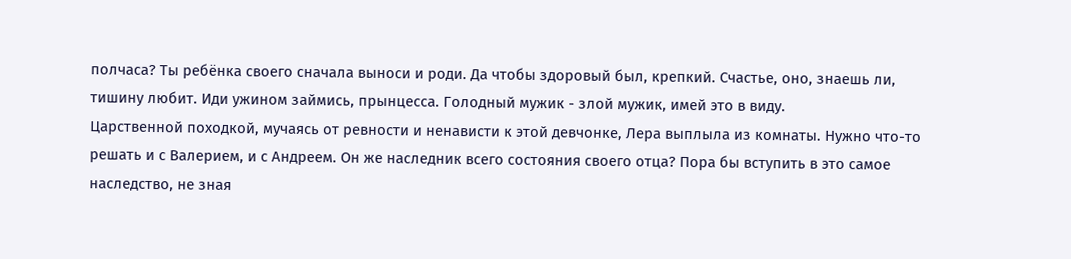полчаса? Ты ребёнка своего сначала выноси и роди. Да чтобы здоровый был, крепкий. Счастье, оно, знаешь ли, тишину любит. Иди ужином займись, прынцесса. Голодный мужик - злой мужик, имей это в виду.
Царственной походкой, мучаясь от ревности и ненависти к этой девчонке, Лера выплыла из комнаты. Нужно что-то решать и с Валерием, и с Андреем. Он же наследник всего состояния своего отца? Пора бы вступить в это самое наследство, не зная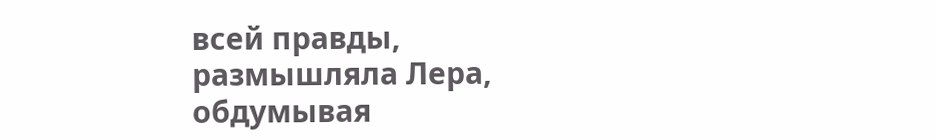всей правды, размышляла Лера, обдумывая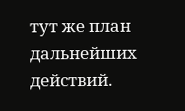тут же план дальнейших действий.